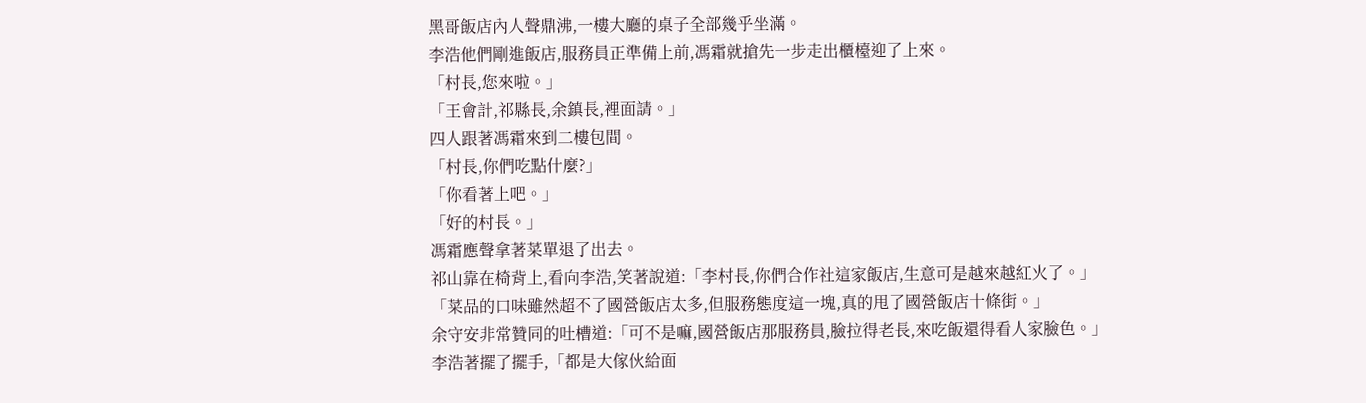黑哥飯店內人聲鼎沸,一樓大廳的桌子全部幾乎坐滿。
李浩他們剛進飯店,服務員正準備上前,馮霜就搶先一步走出櫃檯迎了上來。
「村長,您來啦。」
「王會計,祁縣長,余鎮長,裡面請。」
四人跟著馮霜來到二樓包間。
「村長,你們吃點什麼?」
「你看著上吧。」
「好的村長。」
馮霜應聲拿著菜單退了出去。
祁山靠在椅背上,看向李浩,笑著說道:「李村長,你們合作社這家飯店,生意可是越來越紅火了。」
「菜品的口味雖然超不了國營飯店太多,但服務態度這一塊,真的甩了國營飯店十條街。」
余守安非常贊同的吐槽道:「可不是嘛,國營飯店那服務員,臉拉得老長,來吃飯還得看人家臉色。」
李浩著擺了擺手,「都是大傢伙給面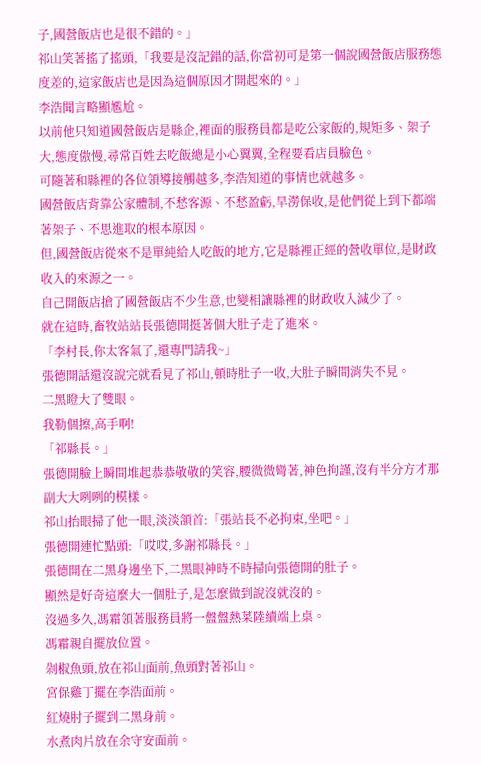子,國營飯店也是很不錯的。」
祁山笑著搖了搖頭,「我要是沒記錯的話,你當初可是第一個說國營飯店服務態度差的,這家飯店也是因為這個原因才開起來的。」
李浩聞言略顯尷尬。
以前他只知道國營飯店是縣企,裡面的服務員都是吃公家飯的,規矩多、架子大,態度傲慢,尋常百姓去吃飯總是小心翼翼,全程要看店員臉色。
可隨著和縣裡的各位領導接觸越多,李浩知道的事情也就越多。
國營飯店背靠公家體制,不愁客源、不愁盈虧,旱澇保收,是他們從上到下都端著架子、不思進取的根本原因。
但,國營飯店從來不是單純給人吃飯的地方,它是縣裡正經的營收單位,是財政收入的來源之一。
自己開飯店搶了國營飯店不少生意,也變相讓縣裡的財政收入減少了。
就在這時,畜牧站站長張德開挺著個大肚子走了進來。
「李村長,你太客氣了,還專門請我~」
張德開話還沒說完就看見了祁山,頓時肚子一收,大肚子瞬間消失不見。
二黑瞪大了雙眼。
我勒個擦,高手啊!
「祁縣長。」
張德開臉上瞬間堆起恭恭敬敬的笑容,腰微微彎著,神色拘謹,沒有半分方才那副大大咧咧的模樣。
祁山抬眼掃了他一眼,淡淡頷首:「張站長不必拘束,坐吧。」
張德開連忙點頭:「哎哎,多謝祁縣長。」
張德開在二黑身邊坐下,二黑眼神時不時掃向張德開的肚子。
顯然是好奇這麼大一個肚子,是怎麼做到說沒就沒的。
沒過多久,馮霜領著服務員將一盤盤熱菜陸續端上桌。
馮霜親自擺放位置。
剁椒魚頭,放在祁山面前,魚頭對著祁山。
宮保雞丁擺在李浩面前。
紅燒肘子擺到二黑身前。
水煮肉片放在余守安面前。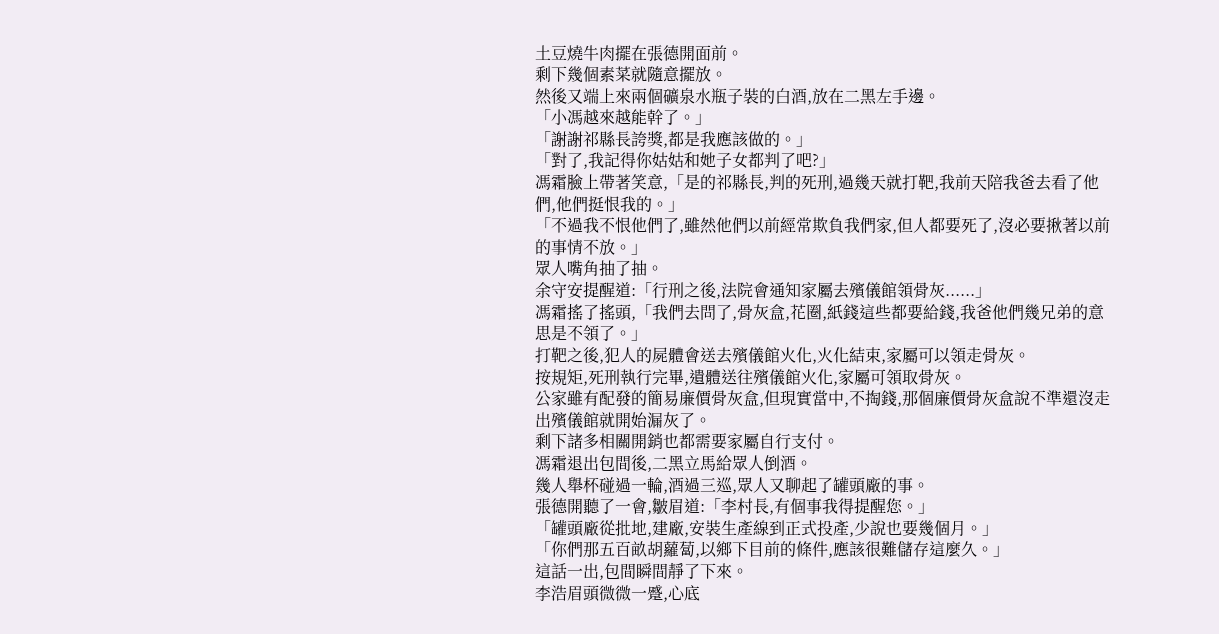土豆燒牛肉擺在張德開面前。
剩下幾個素菜就隨意擺放。
然後又端上來兩個礦泉水瓶子裝的白酒,放在二黑左手邊。
「小馮越來越能幹了。」
「謝謝祁縣長誇獎,都是我應該做的。」
「對了,我記得你姑姑和她子女都判了吧?」
馮霜臉上帶著笑意,「是的祁縣長,判的死刑,過幾天就打靶,我前天陪我爸去看了他們,他們挺恨我的。」
「不過我不恨他們了,雖然他們以前經常欺負我們家,但人都要死了,沒必要揪著以前的事情不放。」
眾人嘴角抽了抽。
余守安提醒道:「行刑之後,法院會通知家屬去殯儀館領骨灰......」
馮霜搖了搖頭,「我們去問了,骨灰盒,花圈,紙錢這些都要給錢,我爸他們幾兄弟的意思是不領了。」
打靶之後,犯人的屍體會送去殯儀館火化,火化結束,家屬可以領走骨灰。
按規矩,死刑執行完畢,遺體送往殯儀館火化,家屬可領取骨灰。
公家雖有配發的簡易廉價骨灰盒,但現實當中,不掏錢,那個廉價骨灰盒說不準還沒走出殯儀館就開始漏灰了。
剩下諸多相關開銷也都需要家屬自行支付。
馮霜退出包間後,二黑立馬給眾人倒酒。
幾人舉杯碰過一輪,酒過三巡,眾人又聊起了罐頭廠的事。
張德開聽了一會,皺眉道:「李村長,有個事我得提醒您。」
「罐頭廠從批地,建廠,安裝生產線到正式投產,少說也要幾個月。」
「你們那五百畝胡蘿蔔,以鄉下目前的條件,應該很難儲存這麼久。」
這話一出,包間瞬間靜了下來。
李浩眉頭微微一蹙,心底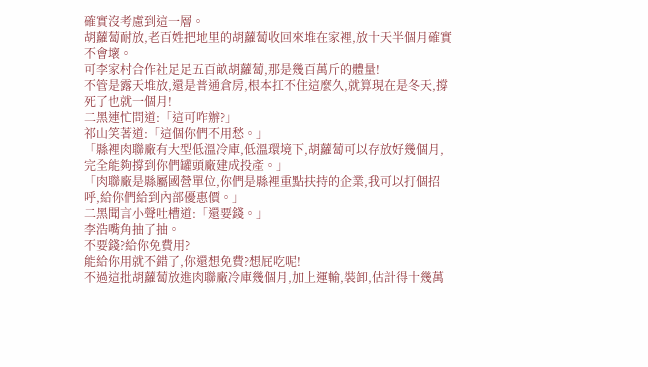確實沒考慮到這一層。
胡蘿蔔耐放,老百姓把地里的胡蘿蔔收回來堆在家裡,放十天半個月確實不會壞。
可李家村合作社足足五百畝胡蘿蔔,那是幾百萬斤的體量!
不管是露天堆放,還是普通倉房,根本扛不住這麼久,就算現在是冬天,撐死了也就一個月!
二黑連忙問道:「這可咋辦?」
祁山笑著道:「這個你們不用愁。」
「縣裡肉聯廠有大型低溫冷庫,低溫環境下,胡蘿蔔可以存放好幾個月,完全能夠撐到你們罐頭廠建成投產。」
「肉聯廠是縣屬國營單位,你們是縣裡重點扶持的企業,我可以打個招呼,給你們給到內部優惠價。」
二黑聞言小聲吐槽道:「還要錢。」
李浩嘴角抽了抽。
不要錢?給你免費用?
能給你用就不錯了,你還想免費?想屁吃呢!
不過這批胡蘿蔔放進肉聯廠冷庫幾個月,加上運輸,裝卸,估計得十幾萬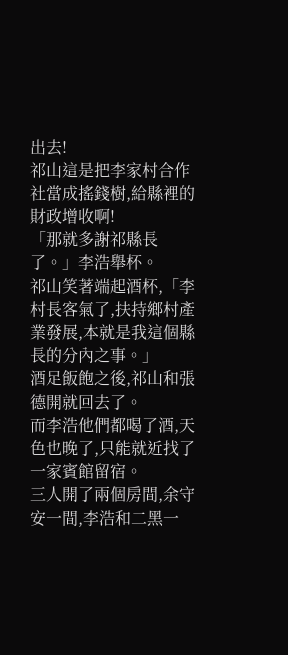出去!
祁山這是把李家村合作社當成搖錢樹,給縣裡的財政增收啊!
「那就多謝祁縣長了。」李浩舉杯。
祁山笑著端起酒杯,「李村長客氣了,扶持鄉村產業發展,本就是我這個縣長的分內之事。」
酒足飯飽之後,祁山和張德開就回去了。
而李浩他們都喝了酒,天色也晚了,只能就近找了一家賓館留宿。
三人開了兩個房間,余守安一間,李浩和二黑一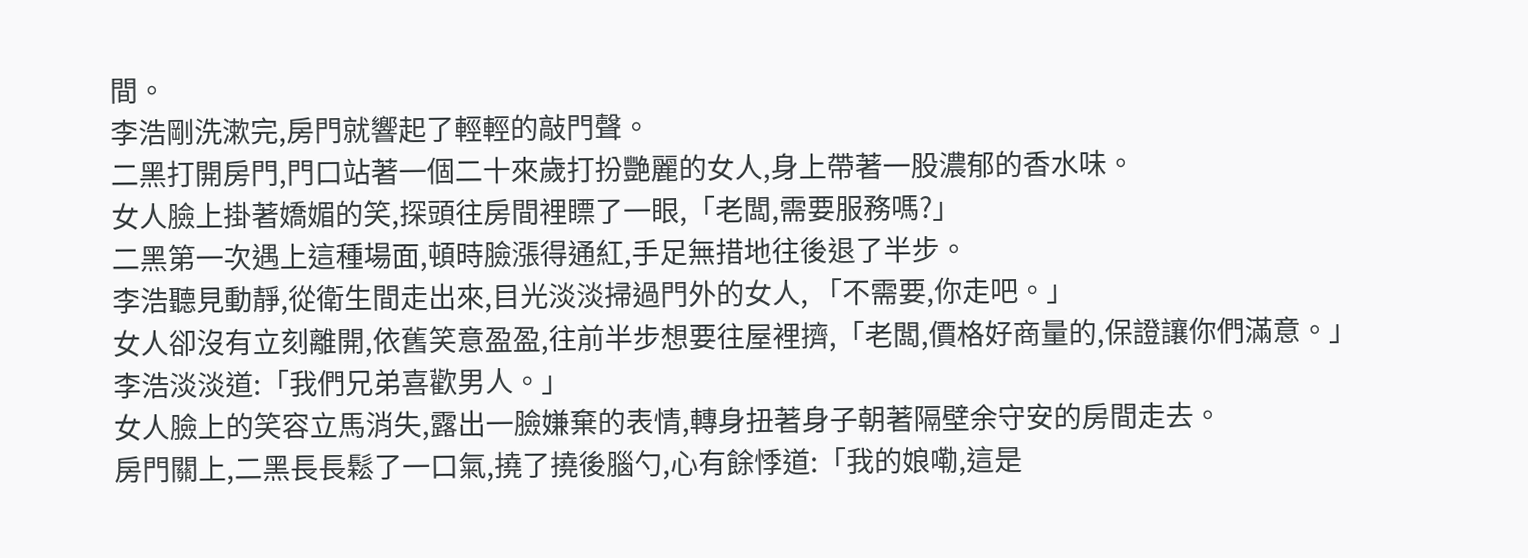間。
李浩剛洗漱完,房門就響起了輕輕的敲門聲。
二黑打開房門,門口站著一個二十來歲打扮艷麗的女人,身上帶著一股濃郁的香水味。
女人臉上掛著嬌媚的笑,探頭往房間裡瞟了一眼,「老闆,需要服務嗎?」
二黑第一次遇上這種場面,頓時臉漲得通紅,手足無措地往後退了半步。
李浩聽見動靜,從衛生間走出來,目光淡淡掃過門外的女人, 「不需要,你走吧。」
女人卻沒有立刻離開,依舊笑意盈盈,往前半步想要往屋裡擠,「老闆,價格好商量的,保證讓你們滿意。」
李浩淡淡道:「我們兄弟喜歡男人。」
女人臉上的笑容立馬消失,露出一臉嫌棄的表情,轉身扭著身子朝著隔壁余守安的房間走去。
房門關上,二黑長長鬆了一口氣,撓了撓後腦勺,心有餘悸道:「我的娘嘞,這是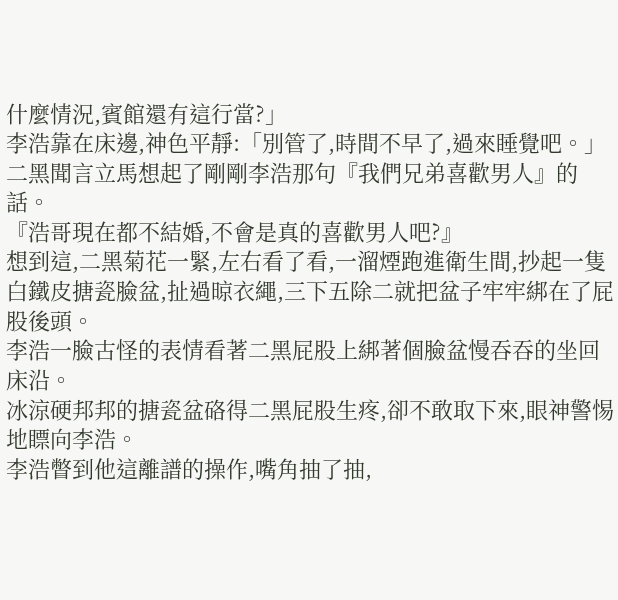什麼情況,賓館還有這行當?」
李浩靠在床邊,神色平靜:「別管了,時間不早了,過來睡覺吧。」
二黑聞言立馬想起了剛剛李浩那句『我們兄弟喜歡男人』的話。
『浩哥現在都不結婚,不會是真的喜歡男人吧?』
想到這,二黑菊花一緊,左右看了看,一溜煙跑進衛生間,抄起一隻白鐵皮搪瓷臉盆,扯過晾衣繩,三下五除二就把盆子牢牢綁在了屁股後頭。
李浩一臉古怪的表情看著二黑屁股上綁著個臉盆慢吞吞的坐回床沿。
冰涼硬邦邦的搪瓷盆硌得二黑屁股生疼,卻不敢取下來,眼神警惕地瞟向李浩。
李浩瞥到他這離譜的操作,嘴角抽了抽,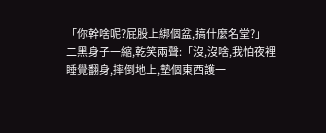「你幹啥呢?屁股上綁個盆,搞什麼名堂?」
二黑身子一縮,乾笑兩聲:「沒,沒啥,我怕夜裡睡覺翻身,摔倒地上,墊個東西護一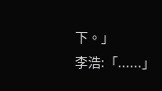下。」
李浩:「......」